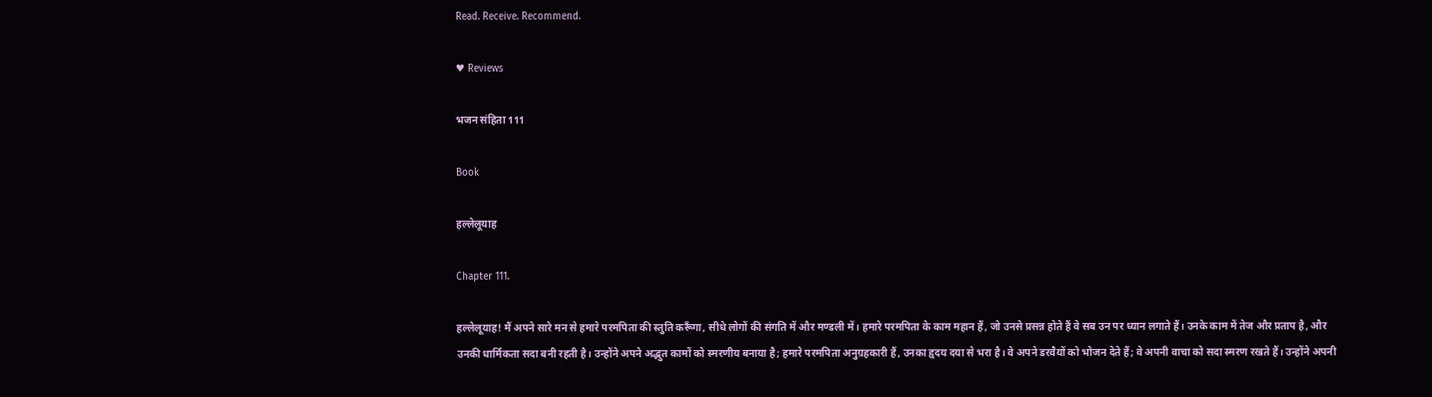Read. Receive. Recommend.

♥ Reviews

भजन संहिता 111

Book

हल्लेलूयाह

Chapter 111.

हल्लेलूयाह! मैं अपने सारे मन से हमारे परमपिता की स्तुति करूँगा, सीधे लोगों की संगति में और मण्डली में। हमारे परमपिता के काम महान हैं, जो उनसे प्रसन्न होते हैं वे सब उन पर ध्यान लगाते हैं। उनके काम में तेज और प्रताप है, और उनकी धार्मिकता सदा बनी रहती है। उन्होंने अपने अद्भुत कामों को स्मरणीय बनाया है; हमारे परमपिता अनुग्रहकारी हैं, उनका हृदय दया से भरा है। वे अपने डरवैयों को भोजन देते हैं; वे अपनी वाचा को सदा स्मरण रखते हैं। उन्होंने अपनी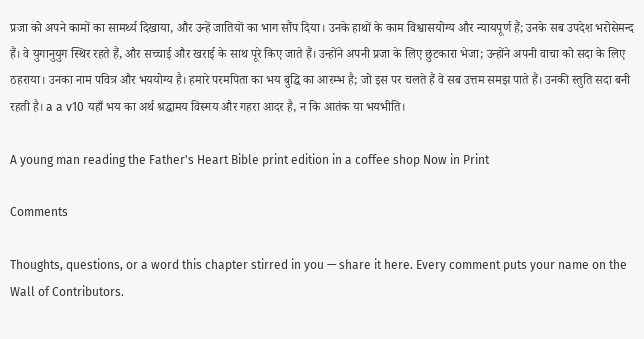प्रजा को अपने कामों का सामर्थ्य दिखाया, और उन्हें जातियों का भाग सौंप दिया। उनके हाथों के काम विश्वासयोग्य और न्यायपूर्ण हैं; उनके सब उपदेश भरोसेमन्द हैं। वे युगानुयुग स्थिर रहते हैं, और सच्चाई और खराई के साथ पूरे किए जाते हैं। उन्होंने अपनी प्रजा के लिए छुटकारा भेजा; उन्होंने अपनी वाचा को सदा के लिए ठहराया। उनका नाम पवित्र और भययोग्य है। हमारे परमपिता का भय बुद्धि का आरम्भ है; जो इस पर चलते हैं वे सब उत्तम समझ पाते हैं। उनकी स्तुति सदा बनी रहती है। a a v10 यहाँ भय का अर्थ श्रद्धामय विस्मय और गहरा आदर है, न कि आतंक या भयभीति।

A young man reading the Father's Heart Bible print edition in a coffee shop Now in Print

Comments

Thoughts, questions, or a word this chapter stirred in you — share it here. Every comment puts your name on the Wall of Contributors.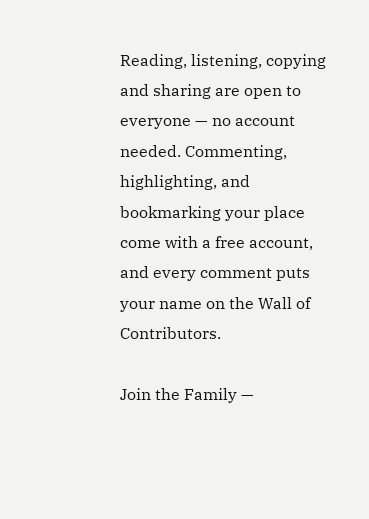Reading, listening, copying and sharing are open to everyone — no account needed. Commenting, highlighting, and bookmarking your place come with a free account, and every comment puts your name on the Wall of Contributors.

Join the Family —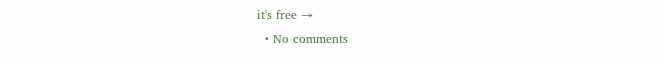it's free →
  • No comments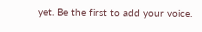yet. Be the first to add your voice.